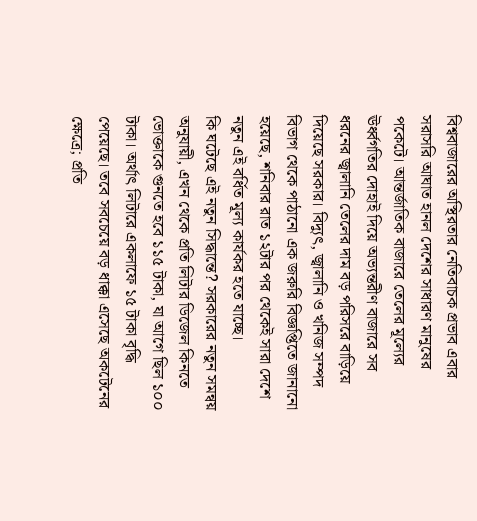বিশ্ববাজারের অস্থিরতার নেতিবাচক প্রভাব এবার সরাসরি আঘাত হানল দেশের সাধারণ মানুষের পকেটে। আন্তর্জাতিক বাজারে তেলের মূল্যের ঊর্ধ্বগতির দোহাই দিয়ে অভ্যন্তরীণ বাজারে সব ধরনের জ্বালানি তেলের দাম বড় পরিসরে বাড়িয়ে দিয়েছে সরকার। বিদ্যুৎ, জ্বালানি ও খনিজ সম্পদ বিভাগ থেকে পাঠানো এক জরুরি বিজ্ঞপ্তিতে জানানো হয়েছে, শনিবার রাত ১২টার পর থেকেই সারা দেশে নতুন এই বর্ধিত মূল্য কার্যকর হতে যাচ্ছে।
কি ঘটেছে এই নতুন সিদ্ধান্তে? সরকারের নতুন সমন্বয় অনুযায়ী, এখন থেকে প্রতি লিটার ডিজেল কিনতে ভোক্তাকে গুনতে হবে ১১৫ টাকা, যা আগে ছিল ১০০ টাকা। অর্থাৎ লিটারে একলাফে ১৫ টাকা বৃদ্ধি পেয়েছে। তবে সবচেয়ে বড় ধাক্কা এসেছে অকটেনের ক্ষেত্রে; প্রতি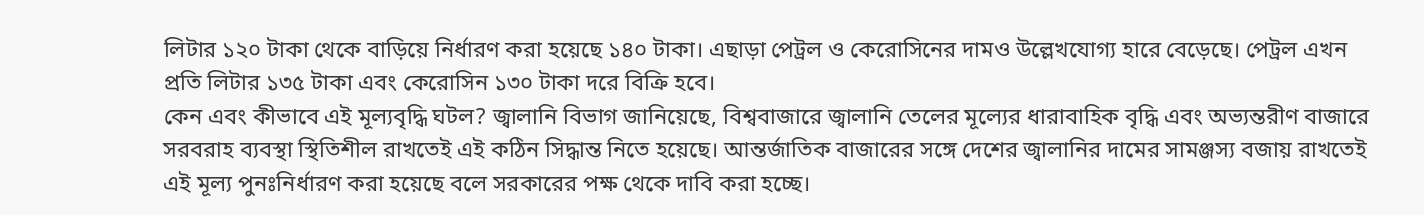লিটার ১২০ টাকা থেকে বাড়িয়ে নির্ধারণ করা হয়েছে ১৪০ টাকা। এছাড়া পেট্রল ও কেরোসিনের দামও উল্লেখযোগ্য হারে বেড়েছে। পেট্রল এখন প্রতি লিটার ১৩৫ টাকা এবং কেরোসিন ১৩০ টাকা দরে বিক্রি হবে।
কেন এবং কীভাবে এই মূল্যবৃদ্ধি ঘটল? জ্বালানি বিভাগ জানিয়েছে, বিশ্ববাজারে জ্বালানি তেলের মূল্যের ধারাবাহিক বৃদ্ধি এবং অভ্যন্তরীণ বাজারে সরবরাহ ব্যবস্থা স্থিতিশীল রাখতেই এই কঠিন সিদ্ধান্ত নিতে হয়েছে। আন্তর্জাতিক বাজারের সঙ্গে দেশের জ্বালানির দামের সামঞ্জস্য বজায় রাখতেই এই মূল্য পুনঃনির্ধারণ করা হয়েছে বলে সরকারের পক্ষ থেকে দাবি করা হচ্ছে।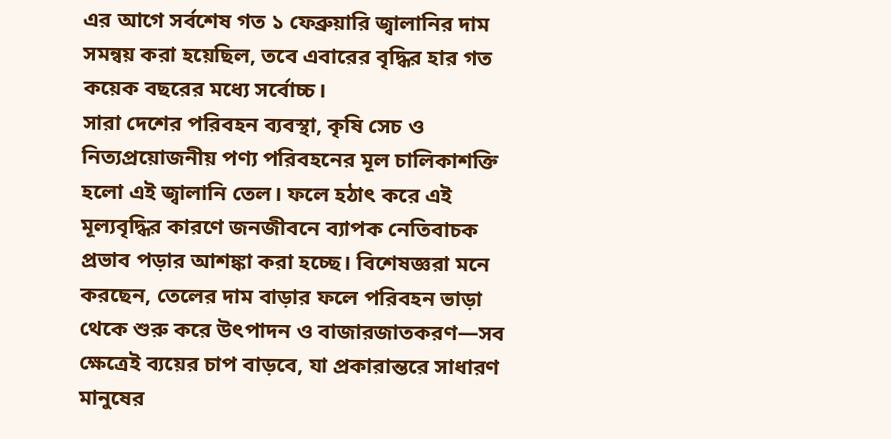এর আগে সর্বশেষ গত ১ ফেব্রুয়ারি জ্বালানির দাম সমন্বয় করা হয়েছিল, তবে এবারের বৃদ্ধির হার গত কয়েক বছরের মধ্যে সর্বোচ্চ।
সারা দেশের পরিবহন ব্যবস্থা, কৃষি সেচ ও নিত্যপ্রয়োজনীয় পণ্য পরিবহনের মূল চালিকাশক্তি হলো এই জ্বালানি তেল। ফলে হঠাৎ করে এই মূল্যবৃদ্ধির কারণে জনজীবনে ব্যাপক নেতিবাচক প্রভাব পড়ার আশঙ্কা করা হচ্ছে। বিশেষজ্ঞরা মনে করছেন, তেলের দাম বাড়ার ফলে পরিবহন ভাড়া থেকে শুরু করে উৎপাদন ও বাজারজাতকরণ—সব ক্ষেত্রেই ব্যয়ের চাপ বাড়বে, যা প্রকারান্তরে সাধারণ মানুষের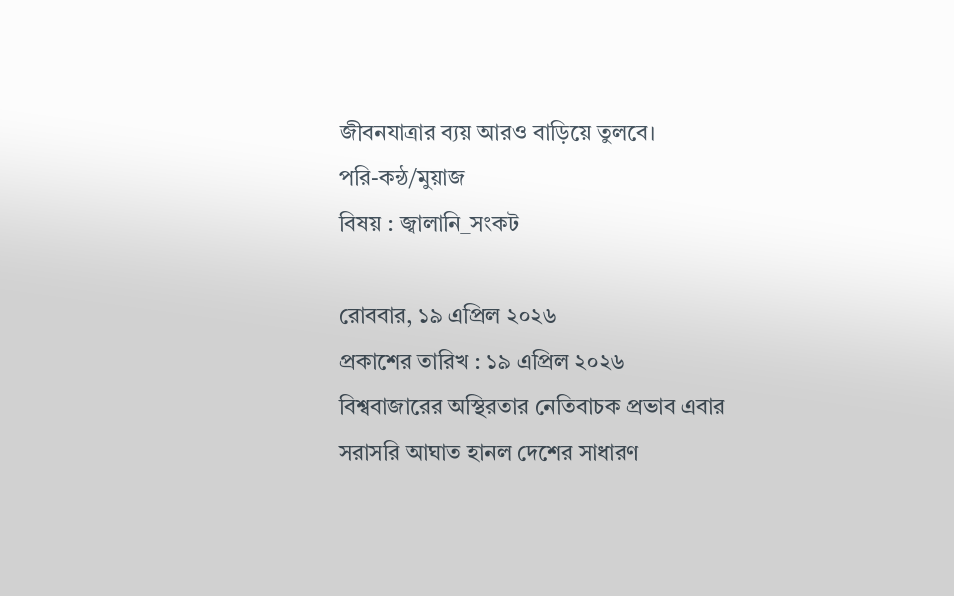জীবনযাত্রার ব্যয় আরও বাড়িয়ে তুলবে।
পরি-কন্ঠ/মুয়াজ
বিষয় : জ্বালানি_সংকট

রোববার, ১৯ এপ্রিল ২০২৬
প্রকাশের তারিখ : ১৯ এপ্রিল ২০২৬
বিশ্ববাজারের অস্থিরতার নেতিবাচক প্রভাব এবার সরাসরি আঘাত হানল দেশের সাধারণ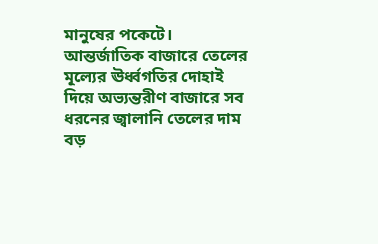মানুষের পকেটে। আন্তর্জাতিক বাজারে তেলের মূল্যের ঊর্ধ্বগতির দোহাই দিয়ে অভ্যন্তরীণ বাজারে সব ধরনের জ্বালানি তেলের দাম বড়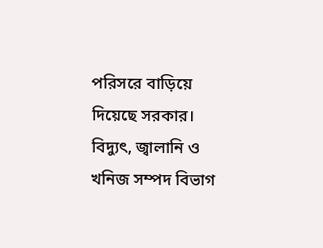পরিসরে বাড়িয়ে দিয়েছে সরকার। বিদ্যুৎ, জ্বালানি ও খনিজ সম্পদ বিভাগ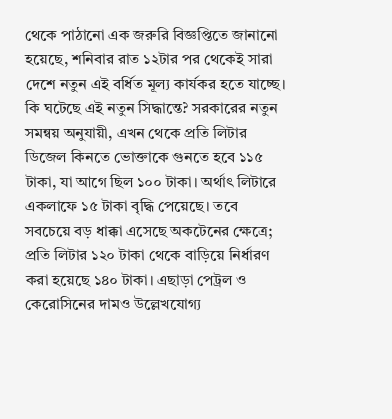থেকে পাঠানো এক জরুরি বিজ্ঞপ্তিতে জানানো হয়েছে, শনিবার রাত ১২টার পর থেকেই সারা দেশে নতুন এই বর্ধিত মূল্য কার্যকর হতে যাচ্ছে।
কি ঘটেছে এই নতুন সিদ্ধান্তে? সরকারের নতুন সমন্বয় অনুযায়ী, এখন থেকে প্রতি লিটার ডিজেল কিনতে ভোক্তাকে গুনতে হবে ১১৫ টাকা, যা আগে ছিল ১০০ টাকা। অর্থাৎ লিটারে একলাফে ১৫ টাকা বৃদ্ধি পেয়েছে। তবে সবচেয়ে বড় ধাক্কা এসেছে অকটেনের ক্ষেত্রে; প্রতি লিটার ১২০ টাকা থেকে বাড়িয়ে নির্ধারণ করা হয়েছে ১৪০ টাকা। এছাড়া পেট্রল ও কেরোসিনের দামও উল্লেখযোগ্য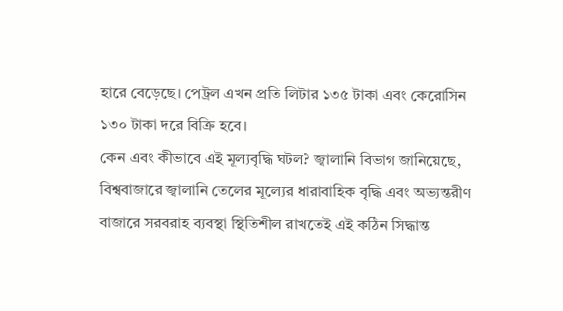হারে বেড়েছে। পেট্রল এখন প্রতি লিটার ১৩৫ টাকা এবং কেরোসিন ১৩০ টাকা দরে বিক্রি হবে।
কেন এবং কীভাবে এই মূল্যবৃদ্ধি ঘটল? জ্বালানি বিভাগ জানিয়েছে, বিশ্ববাজারে জ্বালানি তেলের মূল্যের ধারাবাহিক বৃদ্ধি এবং অভ্যন্তরীণ বাজারে সরবরাহ ব্যবস্থা স্থিতিশীল রাখতেই এই কঠিন সিদ্ধান্ত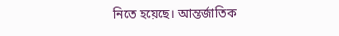নিতে হয়েছে। আন্তর্জাতিক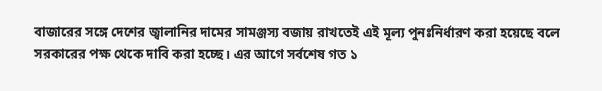বাজারের সঙ্গে দেশের জ্বালানির দামের সামঞ্জস্য বজায় রাখতেই এই মূল্য পুনঃনির্ধারণ করা হয়েছে বলে সরকারের পক্ষ থেকে দাবি করা হচ্ছে। এর আগে সর্বশেষ গত ১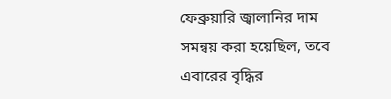ফেব্রুয়ারি জ্বালানির দাম সমন্বয় করা হয়েছিল, তবে এবারের বৃদ্ধির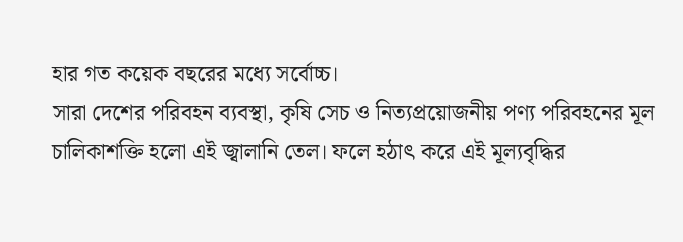হার গত কয়েক বছরের মধ্যে সর্বোচ্চ।
সারা দেশের পরিবহন ব্যবস্থা, কৃষি সেচ ও নিত্যপ্রয়োজনীয় পণ্য পরিবহনের মূল চালিকাশক্তি হলো এই জ্বালানি তেল। ফলে হঠাৎ করে এই মূল্যবৃদ্ধির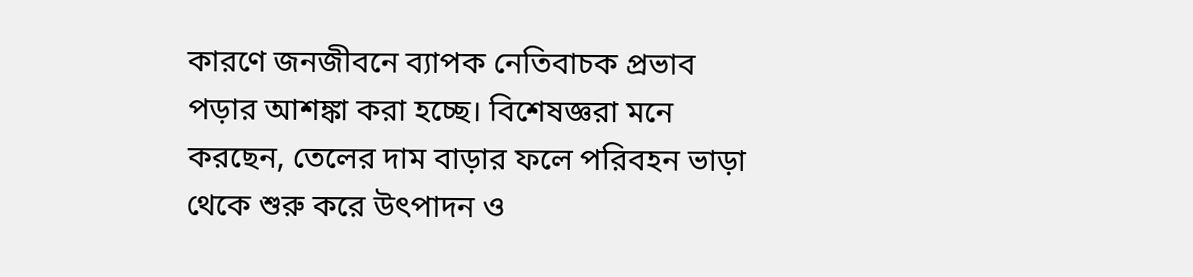কারণে জনজীবনে ব্যাপক নেতিবাচক প্রভাব পড়ার আশঙ্কা করা হচ্ছে। বিশেষজ্ঞরা মনে করছেন, তেলের দাম বাড়ার ফলে পরিবহন ভাড়া থেকে শুরু করে উৎপাদন ও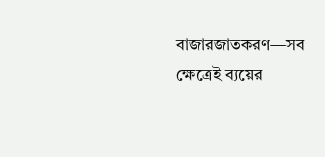বাজারজাতকরণ—সব ক্ষেত্রেই ব্যয়ের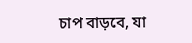চাপ বাড়বে, যা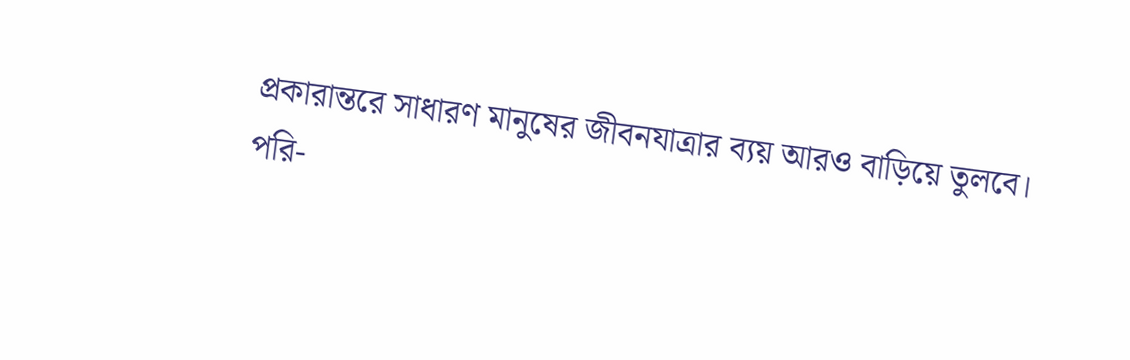প্রকারান্তরে সাধারণ মানুষের জীবনযাত্রার ব্যয় আরও বাড়িয়ে তুলবে।
পরি-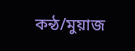কন্ঠ/মুয়াজ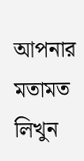আপনার মতামত লিখুন